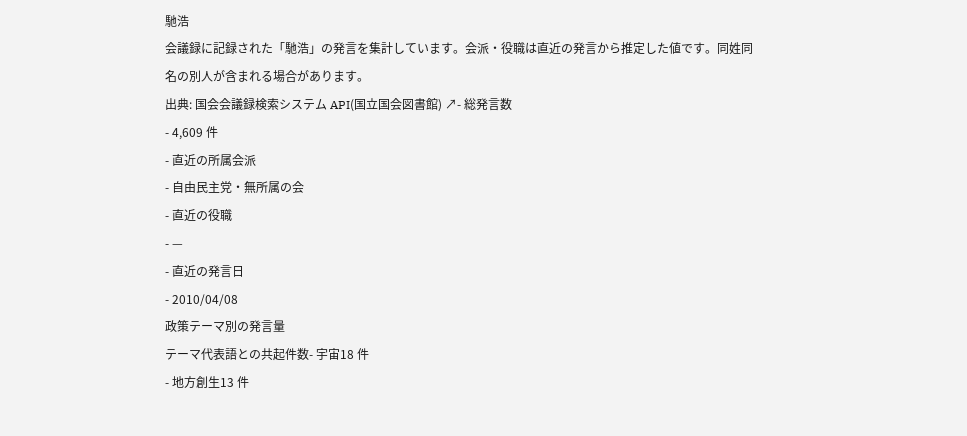馳浩
会議録に記録された「馳浩」の発言を集計しています。会派・役職は直近の発言から推定した値です。同姓同名の別人が含まれる場合があります。
出典: 国会会議録検索システム API(国立国会図書館) ↗- 総発言数
- 4,609 件
- 直近の所属会派
- 自由民主党・無所属の会
- 直近の役職
- —
- 直近の発言日
- 2010/04/08
政策テーマ別の発言量
テーマ代表語との共起件数- 宇宙18 件
- 地方創生13 件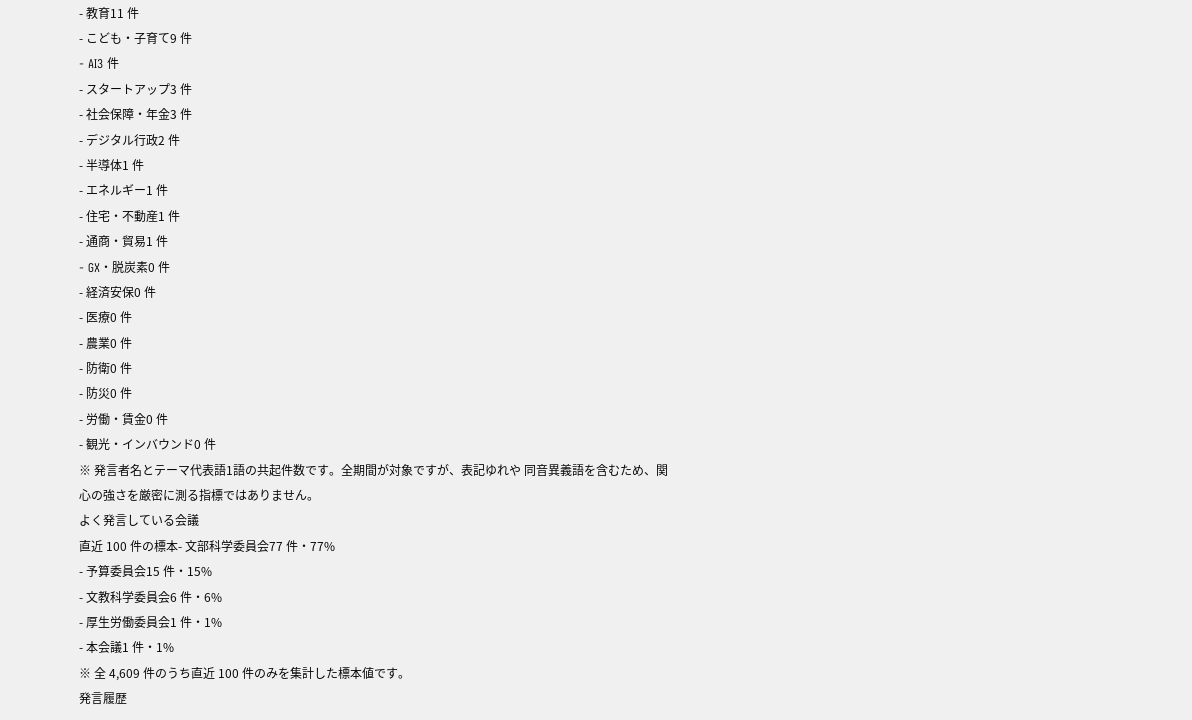- 教育11 件
- こども・子育て9 件
- AI3 件
- スタートアップ3 件
- 社会保障・年金3 件
- デジタル行政2 件
- 半導体1 件
- エネルギー1 件
- 住宅・不動産1 件
- 通商・貿易1 件
- GX・脱炭素0 件
- 経済安保0 件
- 医療0 件
- 農業0 件
- 防衛0 件
- 防災0 件
- 労働・賃金0 件
- 観光・インバウンド0 件
※ 発言者名とテーマ代表語1語の共起件数です。全期間が対象ですが、表記ゆれや 同音異義語を含むため、関心の強さを厳密に測る指標ではありません。
よく発言している会議
直近 100 件の標本- 文部科学委員会77 件・77%
- 予算委員会15 件・15%
- 文教科学委員会6 件・6%
- 厚生労働委員会1 件・1%
- 本会議1 件・1%
※ 全 4,609 件のうち直近 100 件のみを集計した標本値です。
発言履歴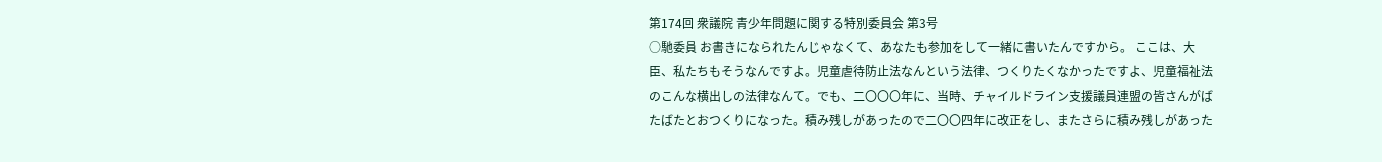第174回 衆議院 青少年問題に関する特別委員会 第3号
○馳委員 お書きになられたんじゃなくて、あなたも参加をして一緒に書いたんですから。 ここは、大臣、私たちもそうなんですよ。児童虐待防止法なんという法律、つくりたくなかったですよ、児童福祉法のこんな横出しの法律なんて。でも、二〇〇〇年に、当時、チャイルドライン支援議員連盟の皆さんがばたばたとおつくりになった。積み残しがあったので二〇〇四年に改正をし、またさらに積み残しがあった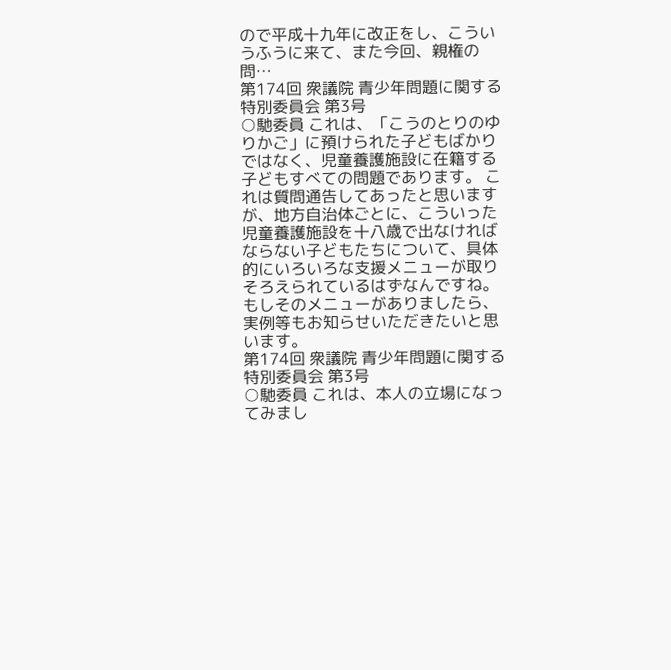ので平成十九年に改正をし、こういうふうに来て、また今回、親権の問…
第174回 衆議院 青少年問題に関する特別委員会 第3号
○馳委員 これは、「こうのとりのゆりかご」に預けられた子どもばかりではなく、児童養護施設に在籍する子どもすべての問題であります。 これは質問通告してあったと思いますが、地方自治体ごとに、こういった児童養護施設を十八歳で出なければならない子どもたちについて、具体的にいろいろな支援メニューが取りそろえられているはずなんですね。もしそのメニューがありましたら、実例等もお知らせいただきたいと思います。
第174回 衆議院 青少年問題に関する特別委員会 第3号
○馳委員 これは、本人の立場になってみまし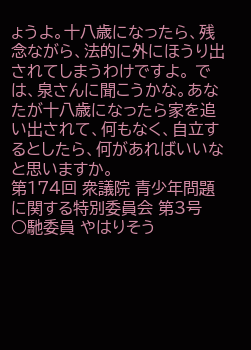ょうよ。十八歳になったら、残念ながら、法的に外にほうり出されてしまうわけですよ。 では、泉さんに聞こうかな。あなたが十八歳になったら家を追い出されて、何もなく、自立するとしたら、何があればいいなと思いますか。
第174回 衆議院 青少年問題に関する特別委員会 第3号
○馳委員 やはりそう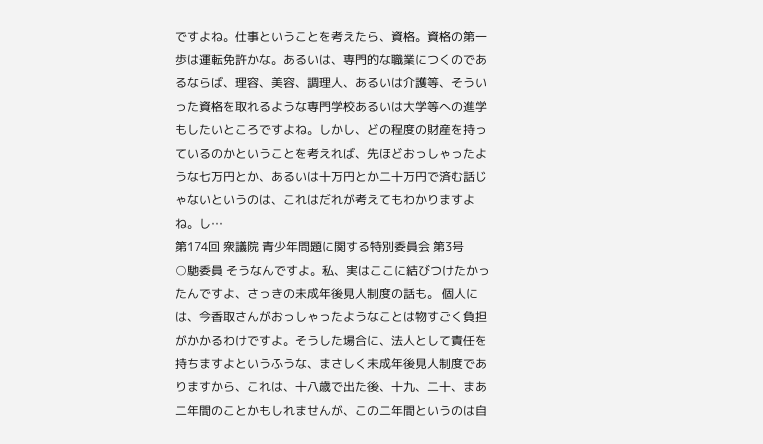ですよね。仕事ということを考えたら、資格。資格の第一歩は運転免許かな。あるいは、専門的な職業につくのであるならば、理容、美容、調理人、あるいは介護等、そういった資格を取れるような専門学校あるいは大学等への進学もしたいところですよね。しかし、どの程度の財産を持っているのかということを考えれば、先ほどおっしゃったような七万円とか、あるいは十万円とか二十万円で済む話じゃないというのは、これはだれが考えてもわかりますよね。し…
第174回 衆議院 青少年問題に関する特別委員会 第3号
○馳委員 そうなんですよ。私、実はここに結びつけたかったんですよ、さっきの未成年後見人制度の話も。 個人には、今香取さんがおっしゃったようなことは物すごく負担がかかるわけですよ。そうした場合に、法人として責任を持ちますよというふうな、まさしく未成年後見人制度でありますから、これは、十八歳で出た後、十九、二十、まあ二年間のことかもしれませんが、この二年間というのは自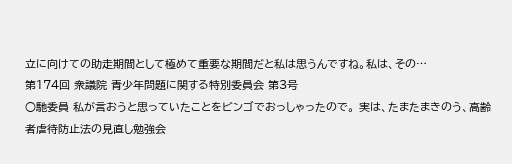立に向けての助走期間として極めて重要な期間だと私は思うんですね。私は、その…
第174回 衆議院 青少年問題に関する特別委員会 第3号
○馳委員 私が言おうと思っていたことをビンゴでおっしゃったので。 実は、たまたまきのう、高齢者虐待防止法の見直し勉強会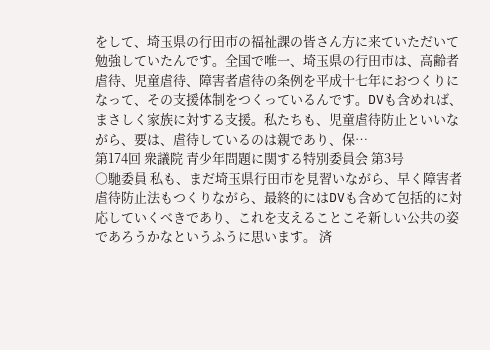をして、埼玉県の行田市の福祉課の皆さん方に来ていただいて勉強していたんです。全国で唯一、埼玉県の行田市は、高齢者虐待、児童虐待、障害者虐待の条例を平成十七年におつくりになって、その支援体制をつくっているんです。DVも含めれば、まさしく家族に対する支援。私たちも、児童虐待防止といいながら、要は、虐待しているのは親であり、保…
第174回 衆議院 青少年問題に関する特別委員会 第3号
○馳委員 私も、まだ埼玉県行田市を見習いながら、早く障害者虐待防止法もつくりながら、最終的にはDVも含めて包括的に対応していくべきであり、これを支えることこそ新しい公共の姿であろうかなというふうに思います。 済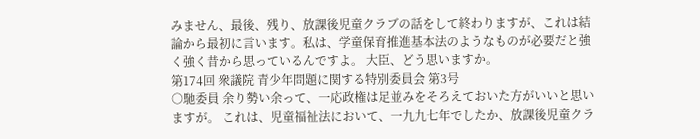みません、最後、残り、放課後児童クラブの話をして終わりますが、これは結論から最初に言います。私は、学童保育推進基本法のようなものが必要だと強く強く昔から思っているんですよ。 大臣、どう思いますか。
第174回 衆議院 青少年問題に関する特別委員会 第3号
○馳委員 余り勢い余って、一応政権は足並みをそろえておいた方がいいと思いますが。 これは、児童福祉法において、一九九七年でしたか、放課後児童クラ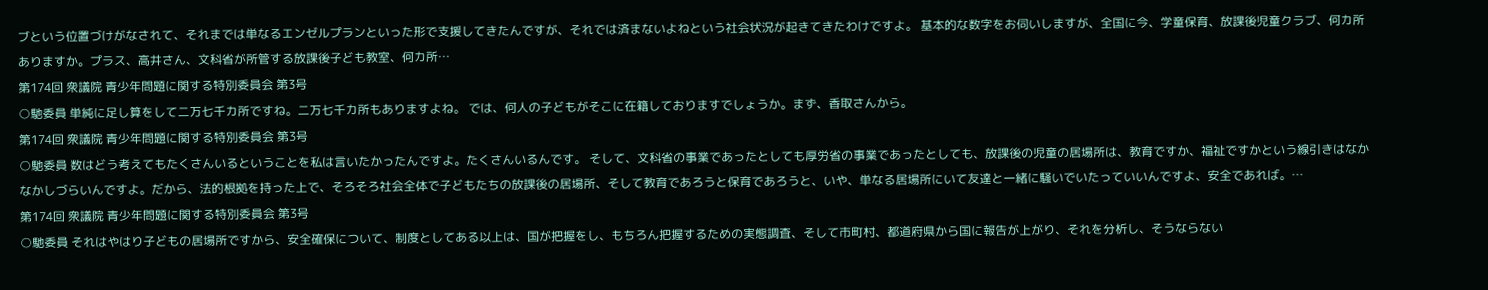ブという位置づけがなされて、それまでは単なるエンゼルプランといった形で支援してきたんですが、それでは済まないよねという社会状況が起きてきたわけですよ。 基本的な数字をお伺いしますが、全国に今、学童保育、放課後児童クラブ、何カ所ありますか。プラス、高井さん、文科省が所管する放課後子ども教室、何カ所…
第174回 衆議院 青少年問題に関する特別委員会 第3号
○馳委員 単純に足し算をして二万七千カ所ですね。二万七千カ所もありますよね。 では、何人の子どもがそこに在籍しておりますでしょうか。まず、香取さんから。
第174回 衆議院 青少年問題に関する特別委員会 第3号
○馳委員 数はどう考えてもたくさんいるということを私は言いたかったんですよ。たくさんいるんです。 そして、文科省の事業であったとしても厚労省の事業であったとしても、放課後の児童の居場所は、教育ですか、福祉ですかという線引きはなかなかしづらいんですよ。だから、法的根拠を持った上で、そろそろ社会全体で子どもたちの放課後の居場所、そして教育であろうと保育であろうと、いや、単なる居場所にいて友達と一緒に騒いでいたっていいんですよ、安全であれば。…
第174回 衆議院 青少年問題に関する特別委員会 第3号
○馳委員 それはやはり子どもの居場所ですから、安全確保について、制度としてある以上は、国が把握をし、もちろん把握するための実態調査、そして市町村、都道府県から国に報告が上がり、それを分析し、そうならない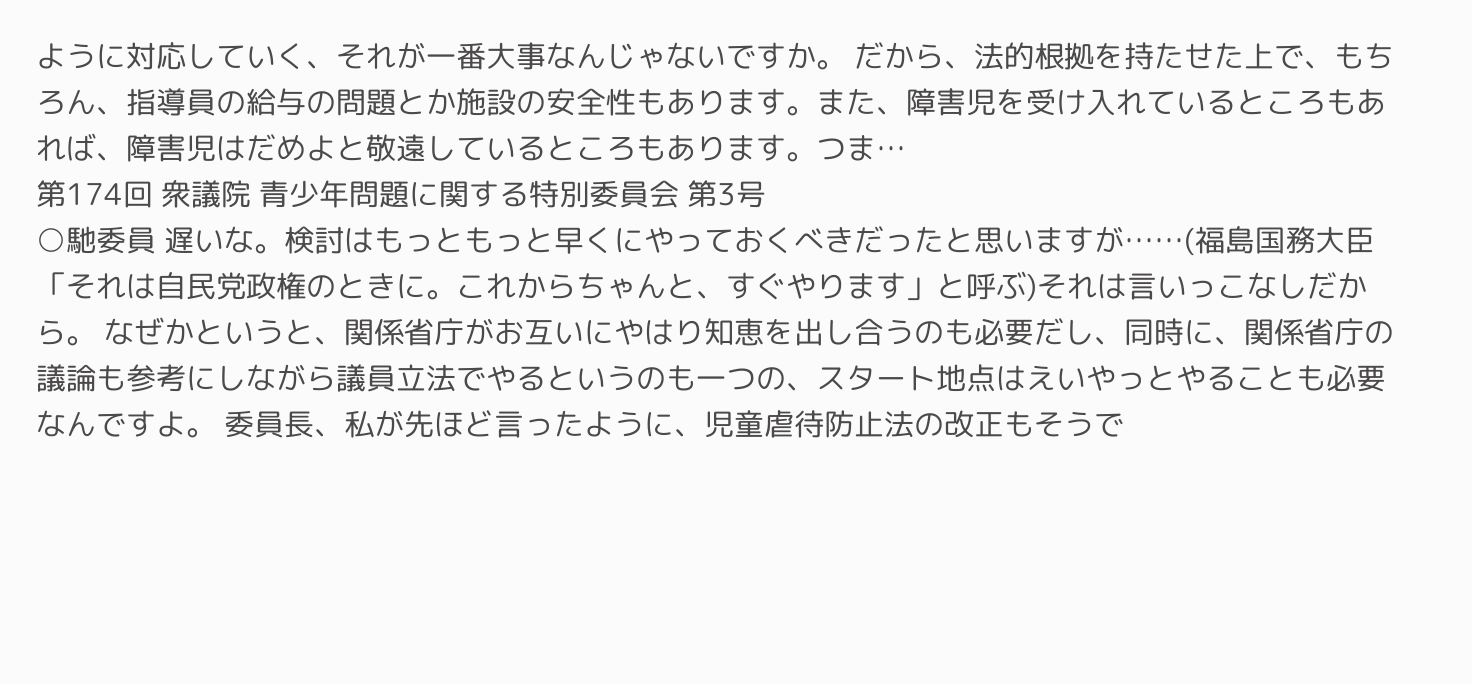ように対応していく、それが一番大事なんじゃないですか。 だから、法的根拠を持たせた上で、もちろん、指導員の給与の問題とか施設の安全性もあります。また、障害児を受け入れているところもあれば、障害児はだめよと敬遠しているところもあります。つま…
第174回 衆議院 青少年問題に関する特別委員会 第3号
○馳委員 遅いな。検討はもっともっと早くにやっておくべきだったと思いますが……(福島国務大臣「それは自民党政権のときに。これからちゃんと、すぐやります」と呼ぶ)それは言いっこなしだから。 なぜかというと、関係省庁がお互いにやはり知恵を出し合うのも必要だし、同時に、関係省庁の議論も参考にしながら議員立法でやるというのも一つの、スタート地点はえいやっとやることも必要なんですよ。 委員長、私が先ほど言ったように、児童虐待防止法の改正もそうで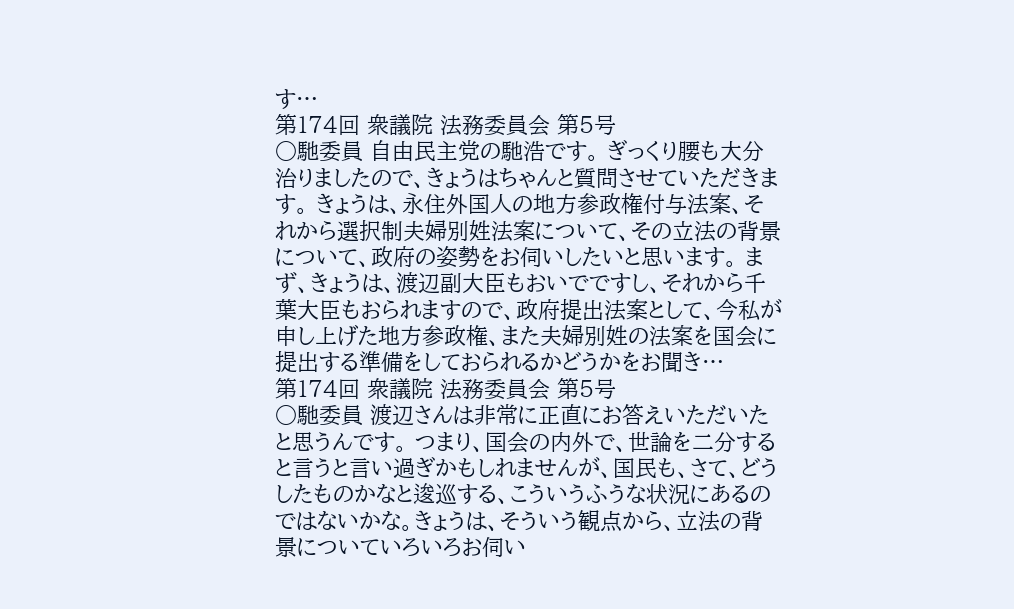す…
第174回 衆議院 法務委員会 第5号
○馳委員 自由民主党の馳浩です。 ぎっくり腰も大分治りましたので、きょうはちゃんと質問させていただきます。 きょうは、永住外国人の地方参政権付与法案、それから選択制夫婦別姓法案について、その立法の背景について、政府の姿勢をお伺いしたいと思います。 まず、きょうは、渡辺副大臣もおいでですし、それから千葉大臣もおられますので、政府提出法案として、今私が申し上げた地方参政権、また夫婦別姓の法案を国会に提出する準備をしておられるかどうかをお聞き…
第174回 衆議院 法務委員会 第5号
○馳委員 渡辺さんは非常に正直にお答えいただいたと思うんです。 つまり、国会の内外で、世論を二分すると言うと言い過ぎかもしれませんが、国民も、さて、どうしたものかなと逡巡する、こういうふうな状況にあるのではないかな。きょうは、そういう観点から、立法の背景についていろいろお伺い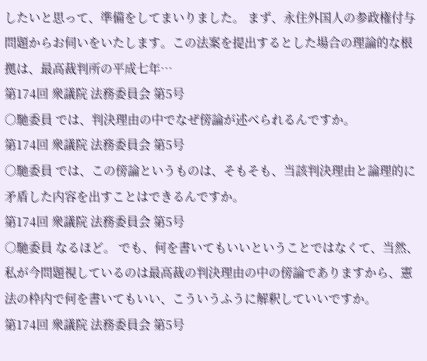したいと思って、準備をしてまいりました。 まず、永住外国人の参政権付与問題からお伺いをいたします。この法案を提出するとした場合の理論的な根拠は、最高裁判所の平成七年…
第174回 衆議院 法務委員会 第5号
○馳委員 では、判決理由の中でなぜ傍論が述べられるんですか。
第174回 衆議院 法務委員会 第5号
○馳委員 では、この傍論というものは、そもそも、当該判決理由と論理的に矛盾した内容を出すことはできるんですか。
第174回 衆議院 法務委員会 第5号
○馳委員 なるほど。 でも、何を書いてもいいということではなくて、当然、私が今問題視しているのは最高裁の判決理由の中の傍論でありますから、憲法の枠内で何を書いてもいい、こういうふうに解釈していいですか。
第174回 衆議院 法務委員会 第5号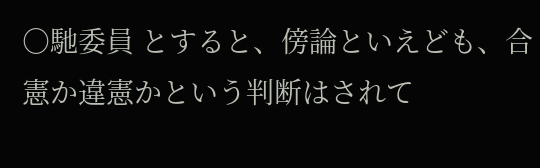○馳委員 とすると、傍論といえども、合憲か違憲かという判断はされて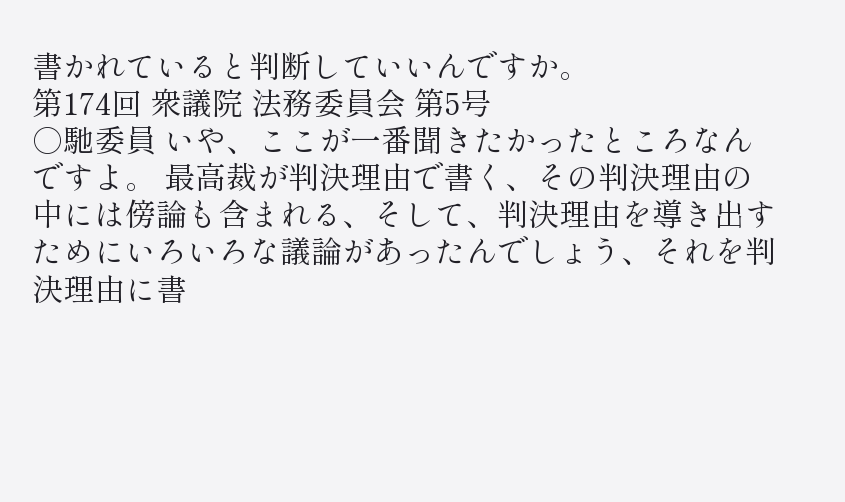書かれていると判断していいんですか。
第174回 衆議院 法務委員会 第5号
○馳委員 いや、ここが一番聞きたかったところなんですよ。 最高裁が判決理由で書く、その判決理由の中には傍論も含まれる、そして、判決理由を導き出すためにいろいろな議論があったんでしょう、それを判決理由に書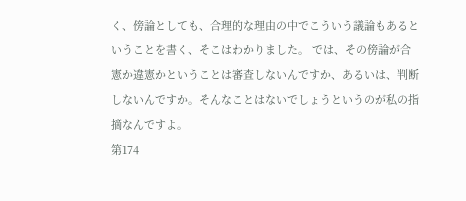く、傍論としても、合理的な理由の中でこういう議論もあるということを書く、そこはわかりました。 では、その傍論が合憲か違憲かということは審査しないんですか、あるいは、判断しないんですか。そんなことはないでしょうというのが私の指摘なんですよ。
第174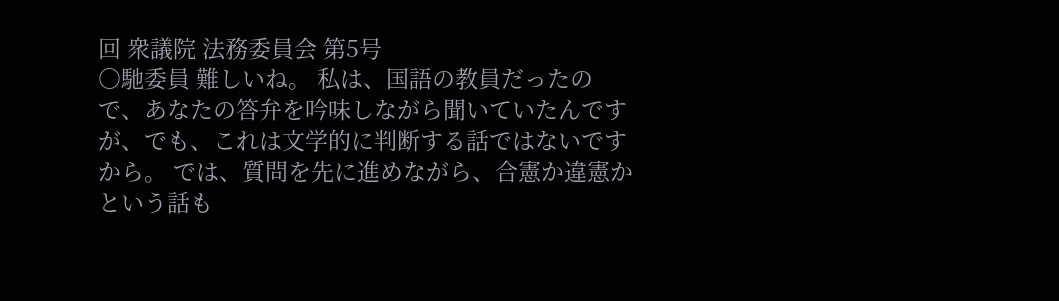回 衆議院 法務委員会 第5号
○馳委員 難しいね。 私は、国語の教員だったので、あなたの答弁を吟味しながら聞いていたんですが、でも、これは文学的に判断する話ではないですから。 では、質問を先に進めながら、合憲か違憲かという話も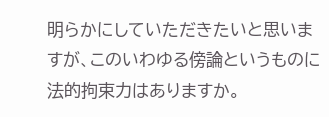明らかにしていただきたいと思いますが、このいわゆる傍論というものに法的拘束力はありますか。